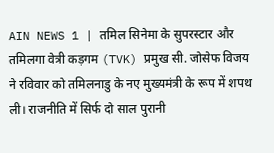AIN NEWS 1 | तमिल सिनेमा के सुपरस्टार और तमिलगा वेत्री कड़गम (TVK) प्रमुख सी. जोसेफ विजय ने रविवार को तमिलनाडु के नए मुख्यमंत्री के रूप में शपथ ली। राजनीति में सिर्फ दो साल पुरानी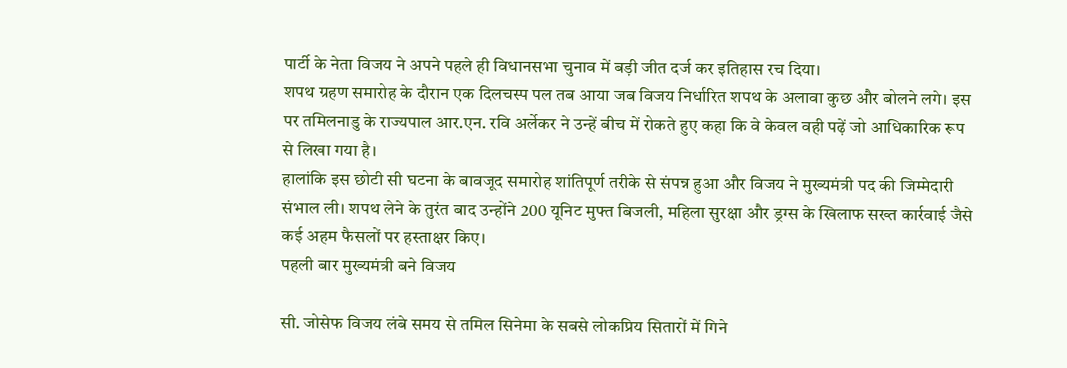पार्टी के नेता विजय ने अपने पहले ही विधानसभा चुनाव में बड़ी जीत दर्ज कर इतिहास रच दिया।
शपथ ग्रहण समारोह के दौरान एक दिलचस्प पल तब आया जब विजय निर्धारित शपथ के अलावा कुछ और बोलने लगे। इस पर तमिलनाडु के राज्यपाल आर.एन. रवि अर्लेकर ने उन्हें बीच में रोकते हुए कहा कि वे केवल वही पढ़ें जो आधिकारिक रूप से लिखा गया है।
हालांकि इस छोटी सी घटना के बावजूद समारोह शांतिपूर्ण तरीके से संपन्न हुआ और विजय ने मुख्यमंत्री पद की जिम्मेदारी संभाल ली। शपथ लेने के तुरंत बाद उन्होंने 200 यूनिट मुफ्त बिजली, महिला सुरक्षा और ड्रग्स के खिलाफ सख्त कार्रवाई जैसे कई अहम फैसलों पर हस्ताक्षर किए।
पहली बार मुख्यमंत्री बने विजय

सी. जोसेफ विजय लंबे समय से तमिल सिनेमा के सबसे लोकप्रिय सितारों में गिने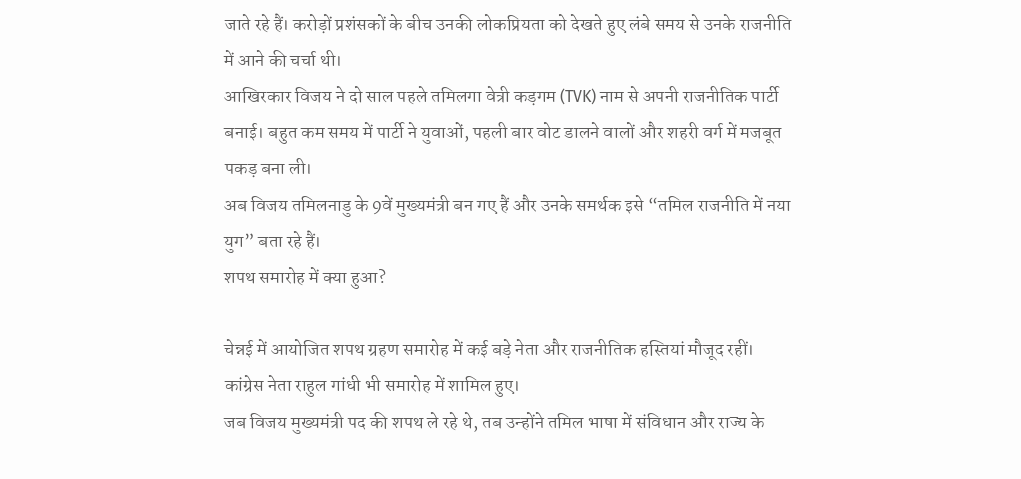जाते रहे हैं। करोड़ों प्रशंसकों के बीच उनकी लोकप्रियता को देखते हुए लंबे समय से उनके राजनीति में आने की चर्चा थी।
आखिरकार विजय ने दो साल पहले तमिलगा वेत्री कड़गम (TVK) नाम से अपनी राजनीतिक पार्टी बनाई। बहुत कम समय में पार्टी ने युवाओं, पहली बार वोट डालने वालों और शहरी वर्ग में मजबूत पकड़ बना ली।
अब विजय तमिलनाडु के 9वें मुख्यमंत्री बन गए हैं और उनके समर्थक इसे “तमिल राजनीति में नया युग” बता रहे हैं।
शपथ समारोह में क्या हुआ?

चेन्नई में आयोजित शपथ ग्रहण समारोह में कई बड़े नेता और राजनीतिक हस्तियां मौजूद रहीं। कांग्रेस नेता राहुल गांधी भी समारोह में शामिल हुए।
जब विजय मुख्यमंत्री पद की शपथ ले रहे थे, तब उन्होंने तमिल भाषा में संविधान और राज्य के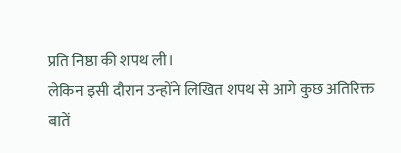प्रति निष्ठा की शपथ ली।
लेकिन इसी दौरान उन्होंने लिखित शपथ से आगे कुछ अतिरिक्त बातें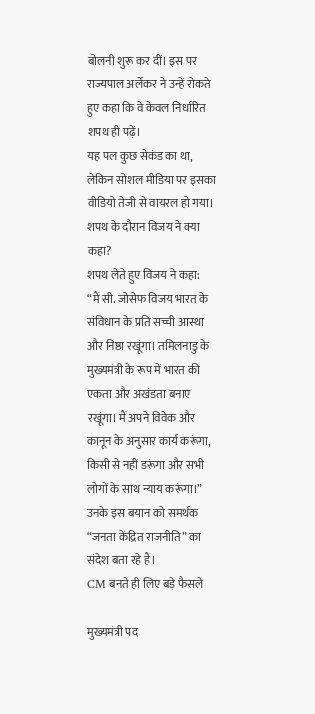बोलनी शुरू कर दीं। इस पर राज्यपाल अर्लेकर ने उन्हें रोकते हुए कहा कि वे केवल निर्धारित शपथ ही पढ़ें।
यह पल कुछ सेकंड का था, लेकिन सोशल मीडिया पर इसका वीडियो तेजी से वायरल हो गया।
शपथ के दौरान विजय ने क्या कहा?
शपथ लेते हुए विजय ने कहा:
“मैं सी. जोसेफ विजय भारत के संविधान के प्रति सच्ची आस्था और निष्ठा रखूंगा। तमिलनाडु के मुख्यमंत्री के रूप में भारत की एकता और अखंडता बनाए रखूंगा। मैं अपने विवेक और कानून के अनुसार कार्य करूंगा, किसी से नहीं डरूंगा और सभी लोगों के साथ न्याय करूंगा।”
उनके इस बयान को समर्थक “जनता केंद्रित राजनीति” का संदेश बता रहे हैं।
CM बनते ही लिए बड़े फैसले

मुख्यमंत्री पद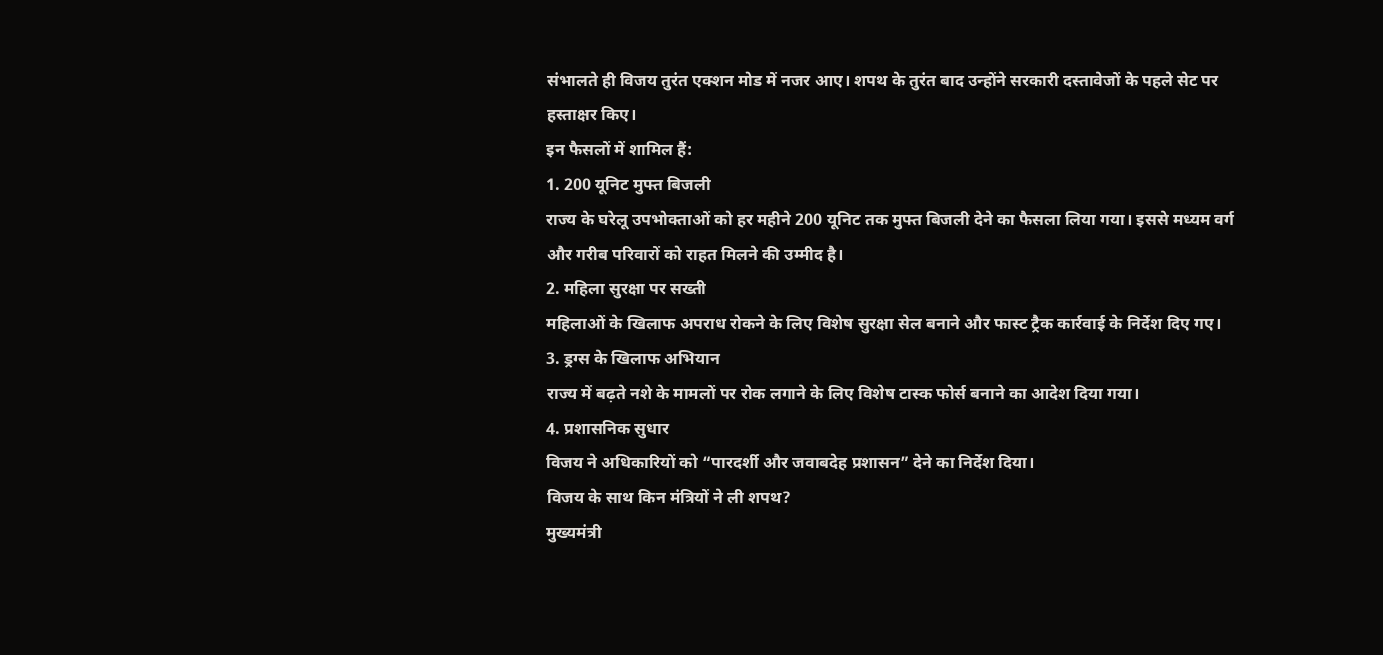संभालते ही विजय तुरंत एक्शन मोड में नजर आए। शपथ के तुरंत बाद उन्होंने सरकारी दस्तावेजों के पहले सेट पर हस्ताक्षर किए।
इन फैसलों में शामिल हैं:
1. 200 यूनिट मुफ्त बिजली
राज्य के घरेलू उपभोक्ताओं को हर महीने 200 यूनिट तक मुफ्त बिजली देने का फैसला लिया गया। इससे मध्यम वर्ग और गरीब परिवारों को राहत मिलने की उम्मीद है।
2. महिला सुरक्षा पर सख्ती
महिलाओं के खिलाफ अपराध रोकने के लिए विशेष सुरक्षा सेल बनाने और फास्ट ट्रैक कार्रवाई के निर्देश दिए गए।
3. ड्रग्स के खिलाफ अभियान
राज्य में बढ़ते नशे के मामलों पर रोक लगाने के लिए विशेष टास्क फोर्स बनाने का आदेश दिया गया।
4. प्रशासनिक सुधार
विजय ने अधिकारियों को “पारदर्शी और जवाबदेह प्रशासन” देने का निर्देश दिया।
विजय के साथ किन मंत्रियों ने ली शपथ?
मुख्यमंत्री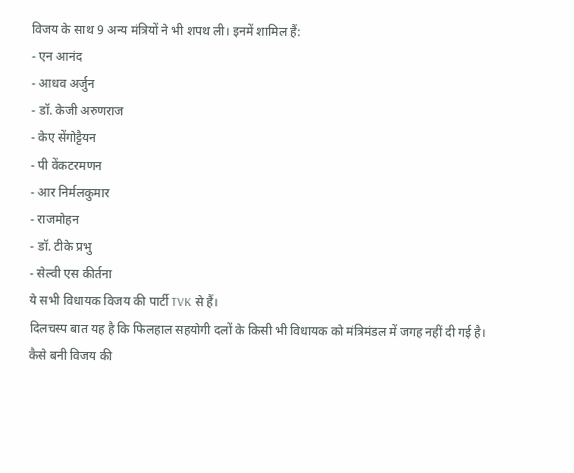विजय के साथ 9 अन्य मंत्रियों ने भी शपथ ली। इनमें शामिल हैं:
- एन आनंद
- आधव अर्जुन
- डॉ. केजी अरुणराज
- केए सेंगोट्टैयन
- पी वेंकटरमणन
- आर निर्मलकुमार
- राजमोहन
- डॉ. टीके प्रभु
- सेल्वी एस कीर्तना
ये सभी विधायक विजय की पार्टी TVK से हैं।
दिलचस्प बात यह है कि फिलहाल सहयोगी दलों के किसी भी विधायक को मंत्रिमंडल में जगह नहीं दी गई है।
कैसे बनी विजय की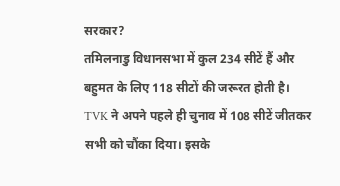सरकार?
तमिलनाडु विधानसभा में कुल 234 सीटें हैं और बहुमत के लिए 118 सीटों की जरूरत होती है।
TVK ने अपने पहले ही चुनाव में 108 सीटें जीतकर सभी को चौंका दिया। इसके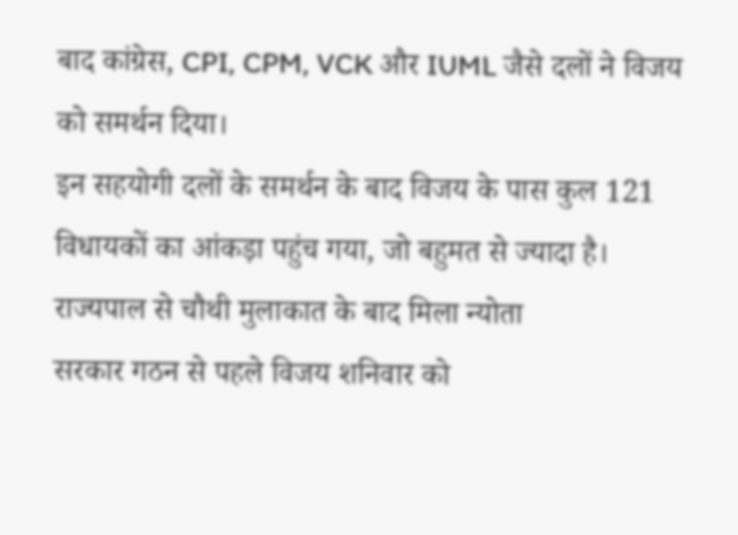बाद कांग्रेस, CPI, CPM, VCK और IUML जैसे दलों ने विजय को समर्थन दिया।
इन सहयोगी दलों के समर्थन के बाद विजय के पास कुल 121 विधायकों का आंकड़ा पहुंच गया, जो बहुमत से ज्यादा है।
राज्यपाल से चौथी मुलाकात के बाद मिला न्योता
सरकार गठन से पहले विजय शनिवार को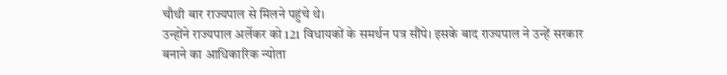चौथी बार राज्यपाल से मिलने पहुंचे थे।
उन्होंने राज्यपाल अर्लेकर को 121 विधायकों के समर्थन पत्र सौंपे। इसके बाद राज्यपाल ने उन्हें सरकार बनाने का आधिकारिक न्योता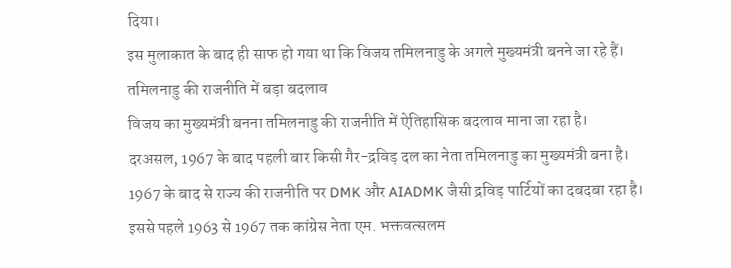दिया।
इस मुलाकात के बाद ही साफ हो गया था कि विजय तमिलनाडु के अगले मुख्यमंत्री बनने जा रहे हैं।
तमिलनाडु की राजनीति में बड़ा बदलाव
विजय का मुख्यमंत्री बनना तमिलनाडु की राजनीति में ऐतिहासिक बदलाव माना जा रहा है।
दरअसल, 1967 के बाद पहली बार किसी गैर-द्रविड़ दल का नेता तमिलनाडु का मुख्यमंत्री बना है।
1967 के बाद से राज्य की राजनीति पर DMK और AIADMK जैसी द्रविड़ पार्टियों का दबदबा रहा है।
इससे पहले 1963 से 1967 तक कांग्रेस नेता एम. भक्तवत्सलम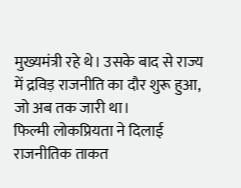मुख्यमंत्री रहे थे। उसके बाद से राज्य में द्रविड़ राजनीति का दौर शुरू हुआ, जो अब तक जारी था।
फिल्मी लोकप्रियता ने दिलाई राजनीतिक ताकत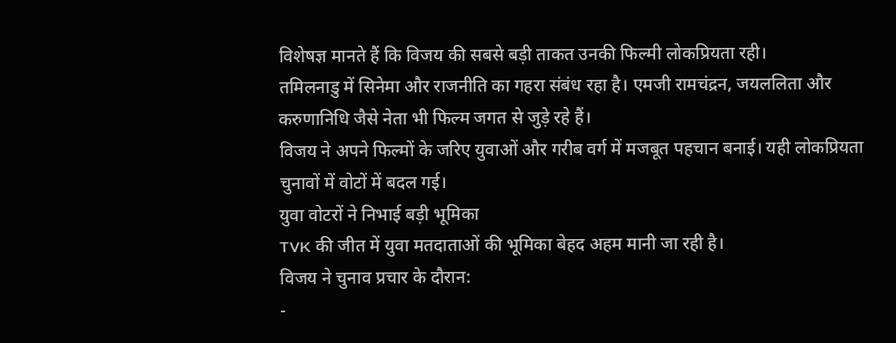विशेषज्ञ मानते हैं कि विजय की सबसे बड़ी ताकत उनकी फिल्मी लोकप्रियता रही।
तमिलनाडु में सिनेमा और राजनीति का गहरा संबंध रहा है। एमजी रामचंद्रन, जयललिता और करुणानिधि जैसे नेता भी फिल्म जगत से जुड़े रहे हैं।
विजय ने अपने फिल्मों के जरिए युवाओं और गरीब वर्ग में मजबूत पहचान बनाई। यही लोकप्रियता चुनावों में वोटों में बदल गई।
युवा वोटरों ने निभाई बड़ी भूमिका
TVK की जीत में युवा मतदाताओं की भूमिका बेहद अहम मानी जा रही है।
विजय ने चुनाव प्रचार के दौरान:
-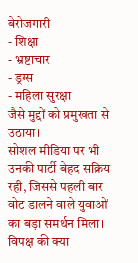बेरोजगारी
- शिक्षा
- भ्रष्टाचार
- ड्रग्स
- महिला सुरक्षा
जैसे मुद्दों को प्रमुखता से उठाया।
सोशल मीडिया पर भी उनकी पार्टी बेहद सक्रिय रही, जिससे पहली बार वोट डालने वाले युवाओं का बड़ा समर्थन मिला।
विपक्ष की क्या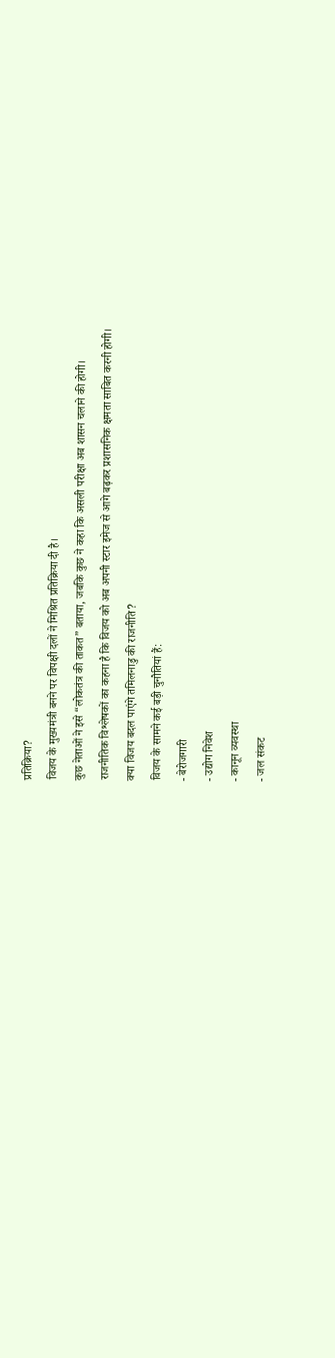प्रतिक्रिया?
विजय के मुख्यमंत्री बनने पर विपक्षी दलों ने मिश्रित प्रतिक्रिया दी है।
कुछ नेताओं ने इसे “लोकतंत्र की ताकत” बताया, जबकि कुछ ने कहा कि असली परीक्षा अब शासन चलाने की होगी।
राजनीतिक विश्लेषकों का कहना है कि विजय को अब अपनी स्टार इमेज से आगे बढ़कर प्रशासनिक क्षमता साबित करनी होगी।
क्या विजय बदल पाएंगे तमिलनाडु की राजनीति?
विजय के सामने कई बड़ी चुनौतियां हैं:
- बेरोजगारी
- उद्योग निवेश
- कानून व्यवस्था
- जल संकट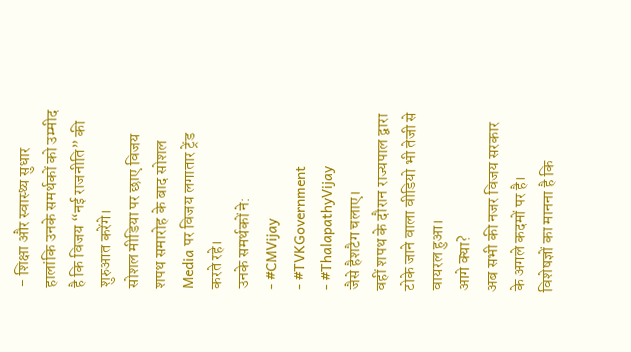- शिक्षा और स्वास्थ्य सुधार
हालांकि उनके समर्थकों को उम्मीद है कि विजय “नई राजनीति” की शुरुआत करेंगे।
सोशल मीडिया पर छाए विजय
शपथ समारोह के बाद सोशल Media पर विजय लगातार ट्रेंड करते रहे।
उनके समर्थकों ने:
- #CMVijay
- #TVKGovernment
- #ThalapathyVijay
जैसे हैशटैग चलाए।
वहीं शपथ के दौरान राज्यपाल द्वारा टोके जाने वाला वीडियो भी तेजी से वायरल हुआ।
आगे क्या?
अब सभी की नजर विजय सरकार के अगले कदमों पर है।
विशेषज्ञों का मानना है कि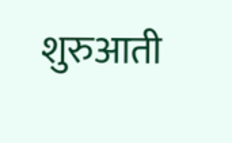शुरुआती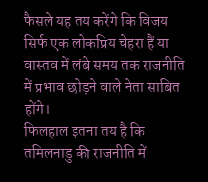फैसले यह तय करेंगे कि विजय सिर्फ एक लोकप्रिय चेहरा हैं या वास्तव में लंबे समय तक राजनीति में प्रभाव छोड़ने वाले नेता साबित होंगे।
फिलहाल इतना तय है कि तमिलनाडु की राजनीति में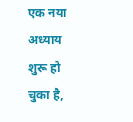एक नया अध्याय शुरू हो चुका है,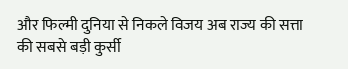और फिल्मी दुनिया से निकले विजय अब राज्य की सत्ता की सबसे बड़ी कुर्सी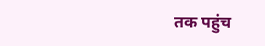तक पहुंच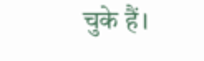चुके हैं।